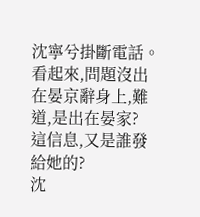沈寧兮掛斷電話。
看起來,問題沒出在晏京辭身上,難道,是出在晏家?
這信息,又是誰發給她的?
沈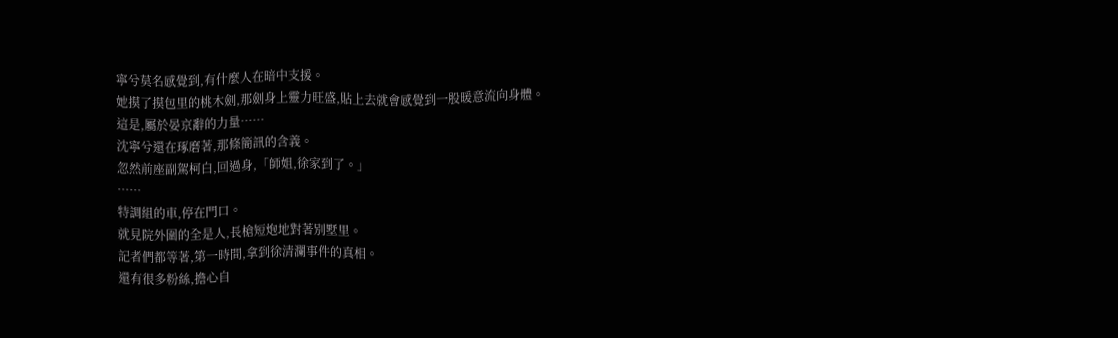寧兮莫名感覺到,有什麼人在暗中支援。
她摸了摸包里的桃木劍,那劍身上靈力旺盛,貼上去就會感覺到一股暖意流向身體。
這是,屬於晏京辭的力量……
沈寧兮還在琢磨著,那條簡訊的含義。
忽然前座副駕柯白,回過身,「師姐,徐家到了。」
……
特調組的車,停在門口。
就見院外圍的全是人,長槍短炮地對著別墅里。
記者們都等著,第一時間,拿到徐清瀾事件的真相。
還有很多粉絲,擔心自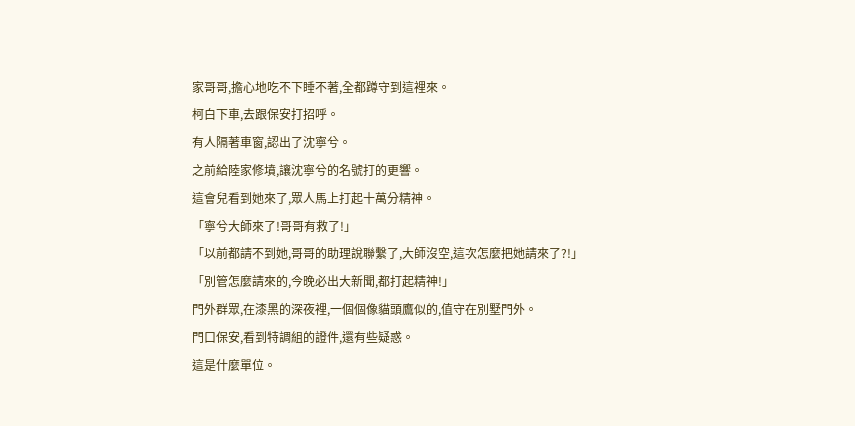家哥哥,擔心地吃不下睡不著,全都蹲守到這裡來。
柯白下車,去跟保安打招呼。
有人隔著車窗,認出了沈寧兮。
之前給陸家修墳,讓沈寧兮的名號打的更響。
這會兒看到她來了,眾人馬上打起十萬分精神。
「寧兮大師來了!哥哥有救了!」
「以前都請不到她,哥哥的助理說聯繫了,大師沒空,這次怎麼把她請來了?!」
「別管怎麼請來的,今晚必出大新聞,都打起精神!」
門外群眾,在漆黑的深夜裡,一個個像貓頭鷹似的,值守在別墅門外。
門口保安,看到特調組的證件,還有些疑惑。
這是什麼單位。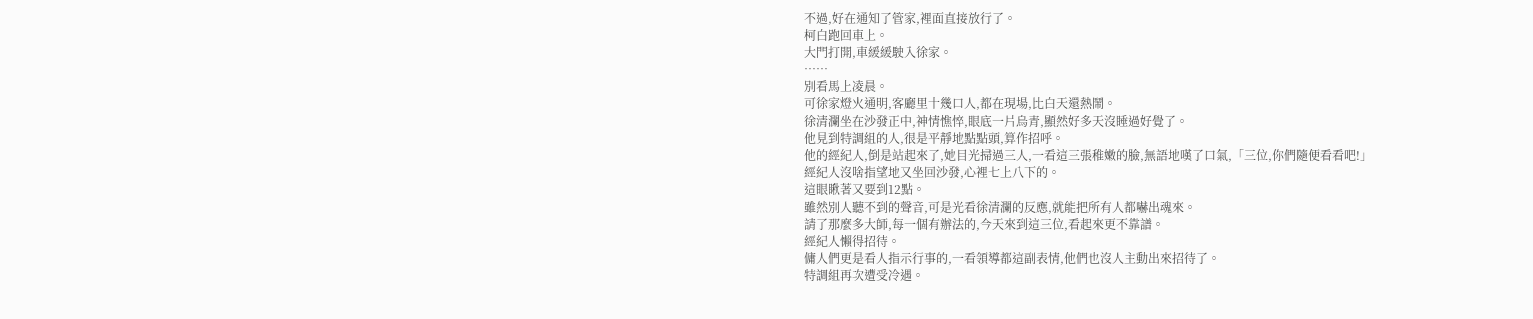不過,好在通知了管家,裡面直接放行了。
柯白跑回車上。
大門打開,車緩緩駛入徐家。
……
別看馬上凌晨。
可徐家燈火通明,客廳里十幾口人,都在現場,比白天還熱鬧。
徐清瀾坐在沙發正中,神情憔悴,眼底一片烏青,顯然好多天沒睡過好覺了。
他見到特調組的人,很是平靜地點點頭,算作招呼。
他的經紀人,倒是站起來了,她目光掃過三人,一看這三張稚嫩的臉,無語地嘆了口氣,「三位,你們隨便看看吧!」
經紀人沒啥指望地又坐回沙發,心裡七上八下的。
這眼瞅著又要到12點。
雖然別人聽不到的聲音,可是光看徐清瀾的反應,就能把所有人都嚇出魂來。
請了那麼多大師,每一個有辦法的,今天來到這三位,看起來更不靠譜。
經紀人懶得招待。
傭人們更是看人指示行事的,一看領導都這副表情,他們也沒人主動出來招待了。
特調組再次遭受冷遇。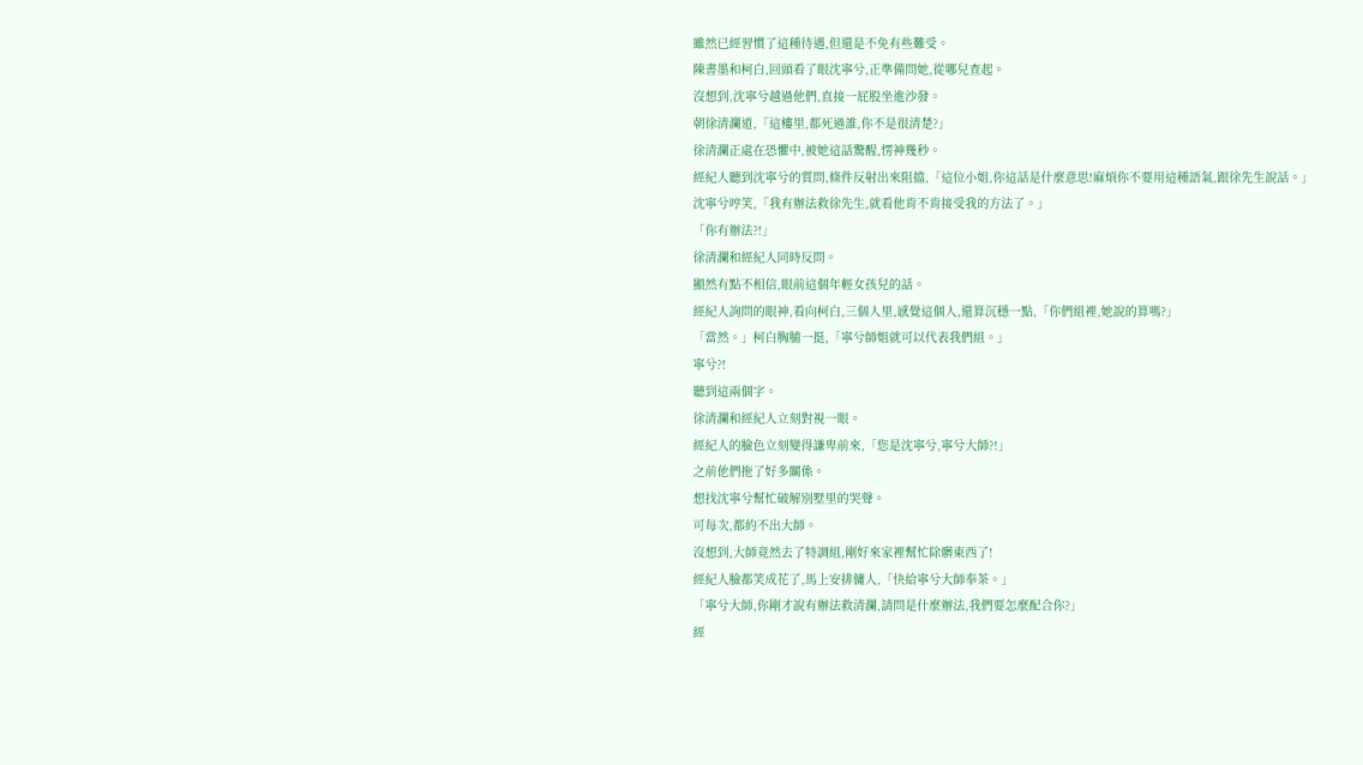雖然已經習慣了這種待遇,但還是不免有些難受。
陳書墨和柯白,回頭看了眼沈寧兮,正準備問她,從哪兒查起。
沒想到,沈寧兮越過他們,直接一屁股坐進沙發。
朝徐清瀾道,「這樓里,都死過誰,你不是很清楚?」
徐清瀾正處在恐懼中,被她這話驚醒,愣神幾秒。
經紀人聽到沈寧兮的質問,條件反射出來阻擋,「這位小姐,你這話是什麼意思!麻煩你不要用這種語氣,跟徐先生說話。」
沈寧兮哼笑,「我有辦法救徐先生,就看他肯不肯接受我的方法了。」
「你有辦法?!」
徐清瀾和經紀人同時反問。
顯然有點不相信,眼前這個年輕女孩兒的話。
經紀人詢問的眼神,看向柯白,三個人里,感覺這個人,還算沉穩一點,「你們組裡,她說的算嗎?」
「當然。」柯白胸脯一挺,「寧兮師姐就可以代表我們組。」
寧兮?!
聽到這兩個字。
徐清瀾和經紀人立刻對視一眼。
經紀人的臉色立刻變得謙卑前來,「您是沈寧兮,寧兮大師?!」
之前他們拖了好多關係。
想找沈寧兮幫忙破解別墅里的哭聲。
可每次,都約不出大師。
沒想到,大師竟然去了特調組,剛好來家裡幫忙除髒東西了!
經紀人臉都笑成花了,馬上安排傭人,「快給寧兮大師奉茶。」
「寧兮大師,你剛才說有辦法救清瀾,請問是什麼辦法,我們要怎麼配合你?」
經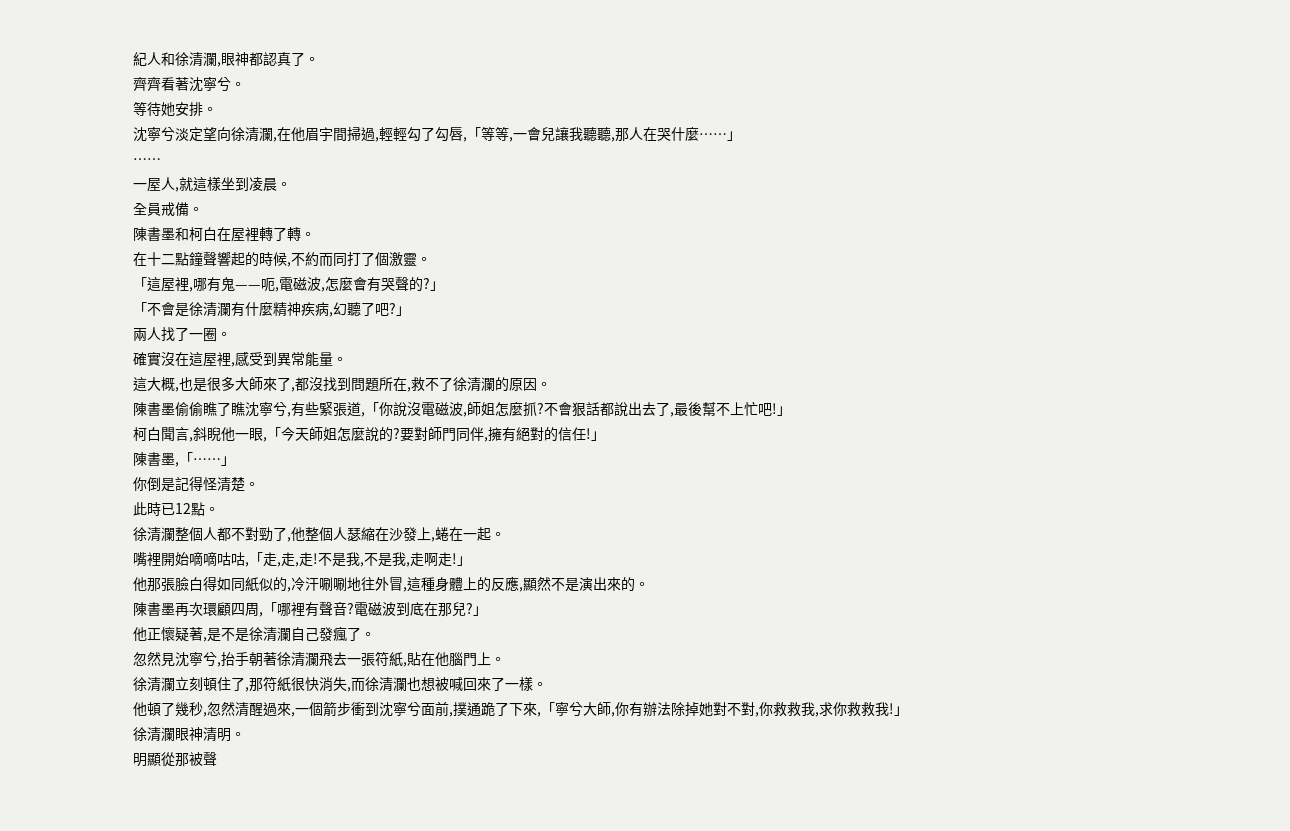紀人和徐清瀾,眼神都認真了。
齊齊看著沈寧兮。
等待她安排。
沈寧兮淡定望向徐清瀾,在他眉宇間掃過,輕輕勾了勾唇,「等等,一會兒讓我聽聽,那人在哭什麼……」
……
一屋人,就這樣坐到凌晨。
全員戒備。
陳書墨和柯白在屋裡轉了轉。
在十二點鐘聲響起的時候,不約而同打了個激靈。
「這屋裡,哪有鬼——呃,電磁波,怎麼會有哭聲的?」
「不會是徐清瀾有什麼精神疾病,幻聽了吧?」
兩人找了一圈。
確實沒在這屋裡,感受到異常能量。
這大概,也是很多大師來了,都沒找到問題所在,救不了徐清瀾的原因。
陳書墨偷偷瞧了瞧沈寧兮,有些緊張道,「你說沒電磁波,師姐怎麼抓?不會狠話都說出去了,最後幫不上忙吧!」
柯白聞言,斜睨他一眼,「今天師姐怎麼說的?要對師門同伴,擁有絕對的信任!」
陳書墨,「……」
你倒是記得怪清楚。
此時已12點。
徐清瀾整個人都不對勁了,他整個人瑟縮在沙發上,蜷在一起。
嘴裡開始嘀嘀咕咕,「走,走,走!不是我,不是我,走啊走!」
他那張臉白得如同紙似的,冷汗唰唰地往外冒,這種身體上的反應,顯然不是演出來的。
陳書墨再次環顧四周,「哪裡有聲音?電磁波到底在那兒?」
他正懷疑著,是不是徐清瀾自己發瘋了。
忽然見沈寧兮,抬手朝著徐清瀾飛去一張符紙,貼在他腦門上。
徐清瀾立刻頓住了,那符紙很快消失,而徐清瀾也想被喊回來了一樣。
他頓了幾秒,忽然清醒過來,一個箭步衝到沈寧兮面前,撲通跪了下來,「寧兮大師,你有辦法除掉她對不對,你救救我,求你救救我!」
徐清瀾眼神清明。
明顯從那被聲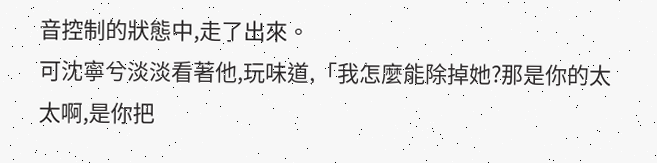音控制的狀態中,走了出來。
可沈寧兮淡淡看著他,玩味道,「我怎麼能除掉她?那是你的太太啊,是你把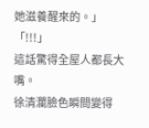她滋養醒來的。」
「!!!」
這話驚得全屋人都長大嘴。
徐清瀾臉色瞬間變得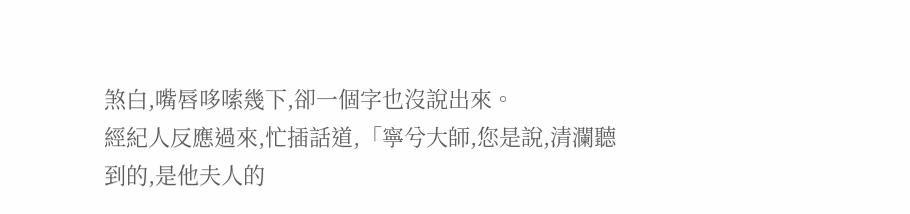煞白,嘴唇哆嗦幾下,卻一個字也沒說出來。
經紀人反應過來,忙插話道,「寧兮大師,您是說,清瀾聽到的,是他夫人的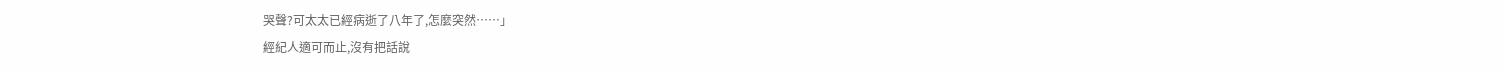哭聲?可太太已經病逝了八年了,怎麼突然……」
經紀人適可而止,沒有把話說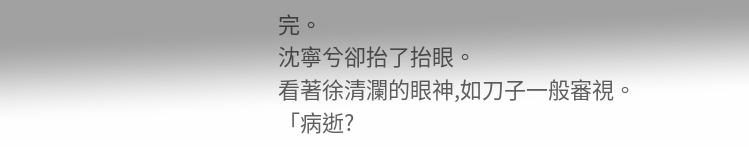完。
沈寧兮卻抬了抬眼。
看著徐清瀾的眼神,如刀子一般審視。
「病逝?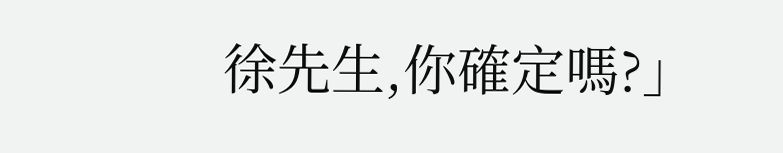徐先生,你確定嗎?」